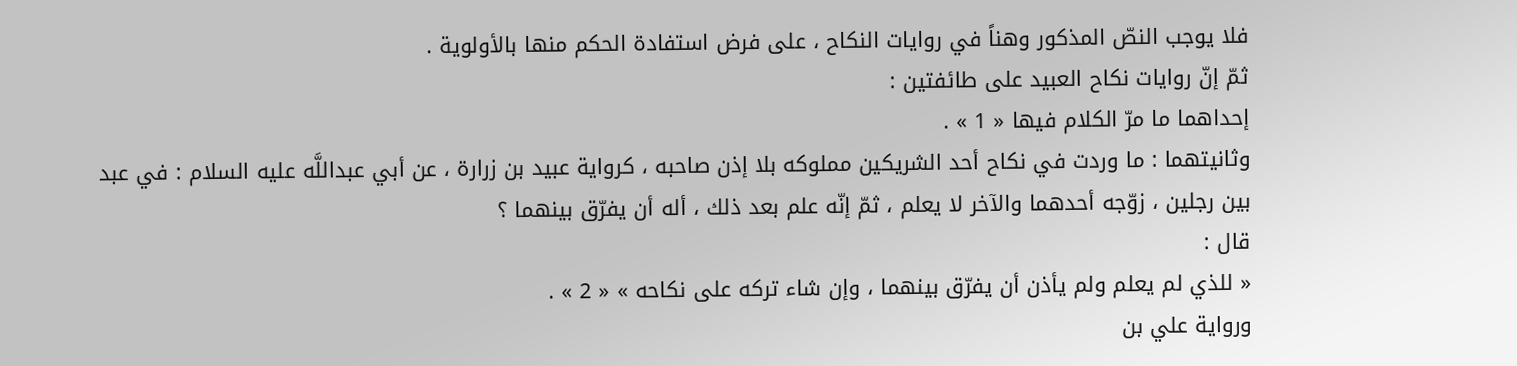فلا يوجب النصّ المذكور وهناً في روايات النكاح ، على فرض استفادة الحكم منها بالأولوية .
ثمّ إنّ روايات نكاح العبيد على طائفتين :
إحداهما ما مرّ الكلام فيها « 1 » .
وثانيتهما : ما وردت في نكاح أحد الشريكين مملوكه بلا إذن صاحبه ، كرواية عبيد بن زرارة ، عن أبي عبداللَّه عليه السلام : في عبد بين رجلين ، زوّجه أحدهما والآخر لا يعلم ، ثمّ إنّه علم بعد ذلك ، أله أن يفرّق بينهما ؟
قال :
« للذي لم يعلم ولم يأذن أن يفرّق بينهما ، وإن شاء تركه على نكاحه » « 2 » .
ورواية علي بن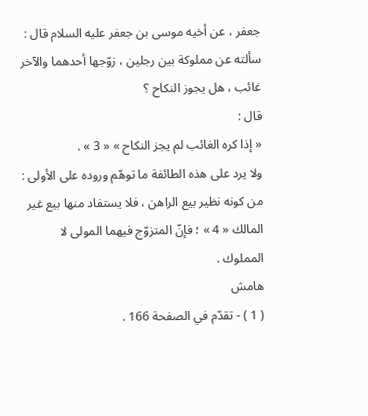جعفر ، عن أخيه موسى بن جعفر عليه السلام قال : سألته عن مملوكة بين رجلين ، زوّجها أحدهما والآخر غائب ، هل يجوز النكاح ؟
قال :
« إذا كره الغائب لم يجز النكاح » « 3 » .
ولا يرد على هذه الطائفة ما توهّم وروده على الأولى : من كونه نظير بيع الراهن ، فلا يستفاد منها بيع غير المالك « 4 » ؛ فإنّ المتزوّج فيهما المولى لا المملوك .
هامش
( 1 ) - تقدّم في الصفحة 166 .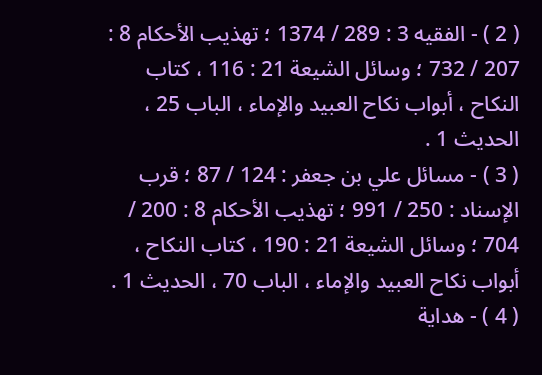( 2 ) - الفقيه 3 : 289 / 1374 ؛ تهذيب الأحكام 8 : 207 / 732 ؛ وسائل الشيعة 21 : 116 ، كتاب النكاح ، أبواب نكاح العبيد والإماء ، الباب 25 ، الحديث 1 .
( 3 ) - مسائل علي بن جعفر : 124 / 87 ؛ قرب الإسناد : 250 / 991 ؛ تهذيب الأحكام 8 : 200 / 704 ؛ وسائل الشيعة 21 : 190 ، كتاب النكاح ، أبواب نكاح العبيد والإماء ، الباب 70 ، الحديث 1 .
( 4 ) - هداية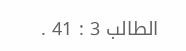الطالب 3 : 41 .